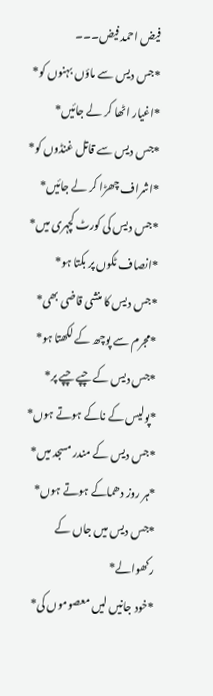فیض احمد فیض۔۔۔
*جس دیس سے ماؤں بہنوں کو*
*اغیار اٹھا کر لے جائیں*
*جس دیس سے قاتل غنڈوں کو*
*اشراف چھڑا کر لے جائیں*
*جس دیس کی کورٹ کچہری میں*
*انصاف ٹکوں پر بکتا ہو*
*جس دیس کا منشی قاضی بھی*
*مجرم سے پوچھ کے لکھتا ہو*
*جس دیس کے چپے چپے پر*
*پولیس کے ناکے ہوتے ہوں*
*جس دیس کے مندر مسجد میں*
*ہر روز دھماکے ہوتے ہوں*
*جس دیس میں جاں کے رکھوالے*
*خود جانیں لیں معصوموں کی*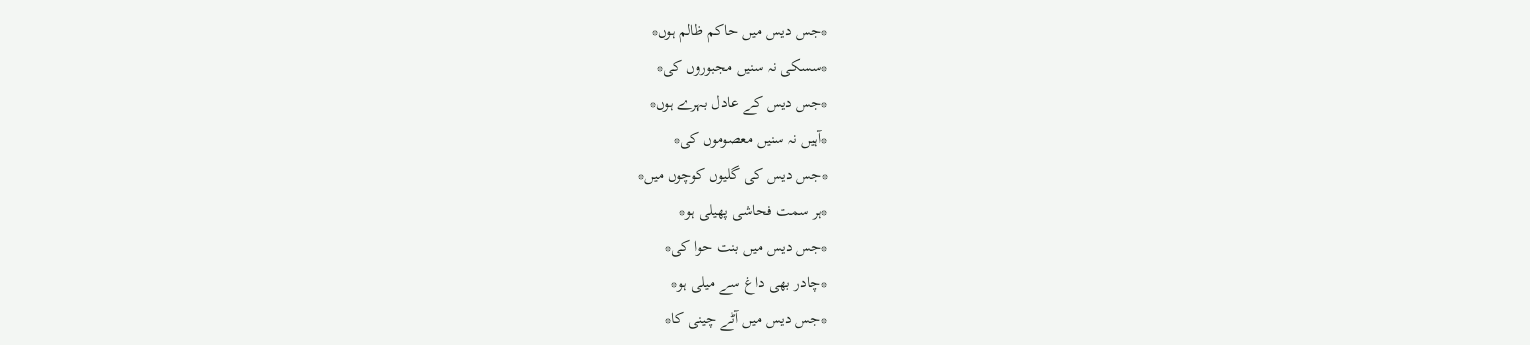*جس دیس میں حاکم ظالم ہوں*
*سسکی نہ سنیں مجبوروں کی*
*جس دیس کے عادل بہرے ہوں*
*آہیں نہ سنیں معصوموں کی*
*جس دیس کی گلیوں کوچوں میں*
*ہر سمت فحاشی پھیلی ہو*
*جس دیس میں بنت حوا کی*
*چادر بھی داغ سے میلی ہو*
*جس دیس میں آٹے چینی کا*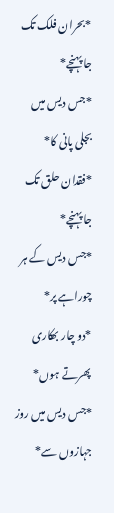*بحران فلک تک جا پہنچے*
*جس دیس میں بجلی پانی کا*
*فقدان حلق تک جا پہنچے*
*جس دیس کے ہر چوراہے پر*
*دو چار بھکاری پھرتے ہوں*
*جس دیس میں روز جہازوں سے*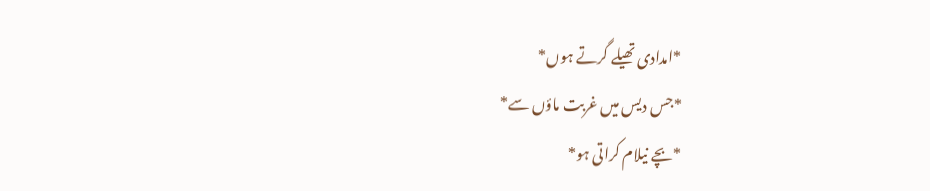*امدادی تھیلے گرتے ہوں*
*جس دیس میں غربت ماؤں سے*
*بچے نیلام کراتی ہو*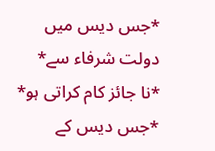*جس دیس میں دولت شرفاء سے*
*نا جائز کام کراتی ہو*
*جس دیس کے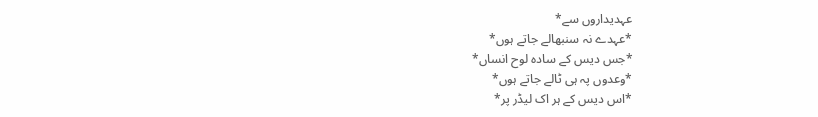عہدیداروں سے*
*عہدے نہ سنبھالے جاتے ہوں*
*جس دیس کے سادہ لوح انساں*
*وعدوں پہ ہی ٹالے جاتے ہوں*
*اس دیس کے ہر اک لیڈر پر*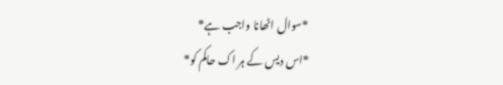*سوال اٹھانا واجب ہے*
*اس دیس کے ہر اک حاکم کو*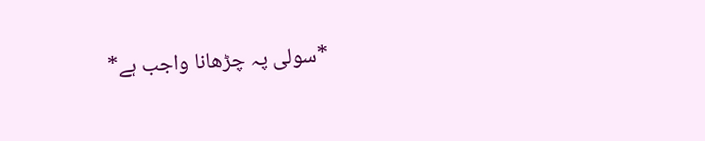*سولی پہ چڑھانا واجب ہے*